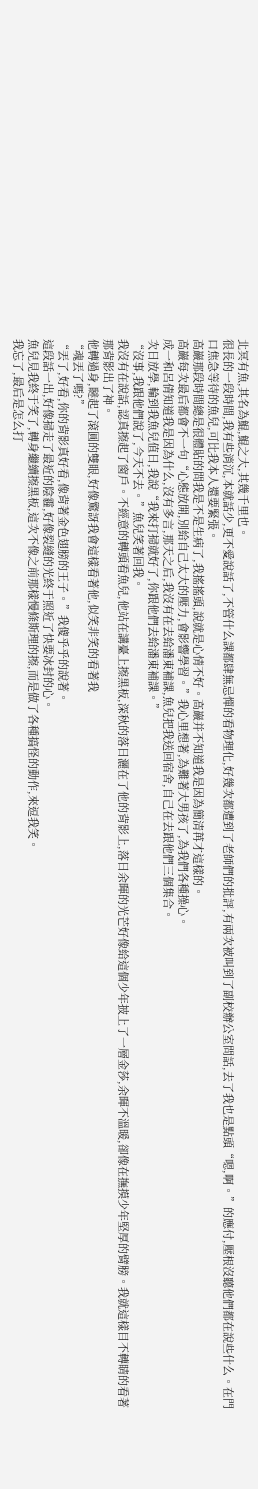北冥有魚,其名為鯤,鯤之大,其幾千里也。
很長的一段時間,我有些消沉,本就話少,更不愛說話了,不管什么課都肆無忌憚的看物理化,好幾次都遭到了老師們的批評,有兩次被叫到了副校辦公室問話,去了我也是點頭“嗯,啊。”的應付,壓根沒聽他們都在說些什么。在門口焦急等待的魚兒,可比我本人還要緊張。
高巖那段時間總是很體貼的問我是不是生病了,我搖搖頭,說就是心情不好。高巖并不知道我是因為簡清苒才這樣的。
高巖每次最后都會不一句“心態放開,別給自己太大的壓力,會影響學習。”我心里想著,為難著大男孩了,為我們各種操心。
成一和呂倩知道我是因為什么,沒有多言,那天之后,我沒有在去給潘東補課,魚兒把我送回宿舍,自己在去跟他們三個集合。
次日放學,輪到我魚兒值日,我說“我來打掃就好了,你跟他們去給潘東補課。”
“沒事,我跟他們說了,今天不去。”魚兒笑著回我。
我沒有在說話,認真擦起了窗戶。不經意的轉頭看魚兒,他站在講臺上擦黑板,深秋的落日灑在了他的背影上,落日余暉的光芒好像給這個少年披上了一層金莎,余暉不溫暖,卻像在撫摸少年堅厚的臂膀。我就這樣目不轉睛的看著那背影出了神。
他轉過身,瞇起了滾圓的雙眼,好像驚訝我會這樣看著他,似笑非笑的看著我
“魂丟了嗎?”
“丟了,好看,你的背影真好看,像背著金色翅膀的王子。”我傻乎乎的說著。
這段話一出,好像掃走了最近的陰霾,好像裂縫的光終于照近了快要冰封的心。
魚兒見我終于笑了,轉身繼續擦黑板,這次不像之前那樣慢條斯理的擦,而是做了各種搞怪的動作,來逗我笑。
我忘了,最后是怎么打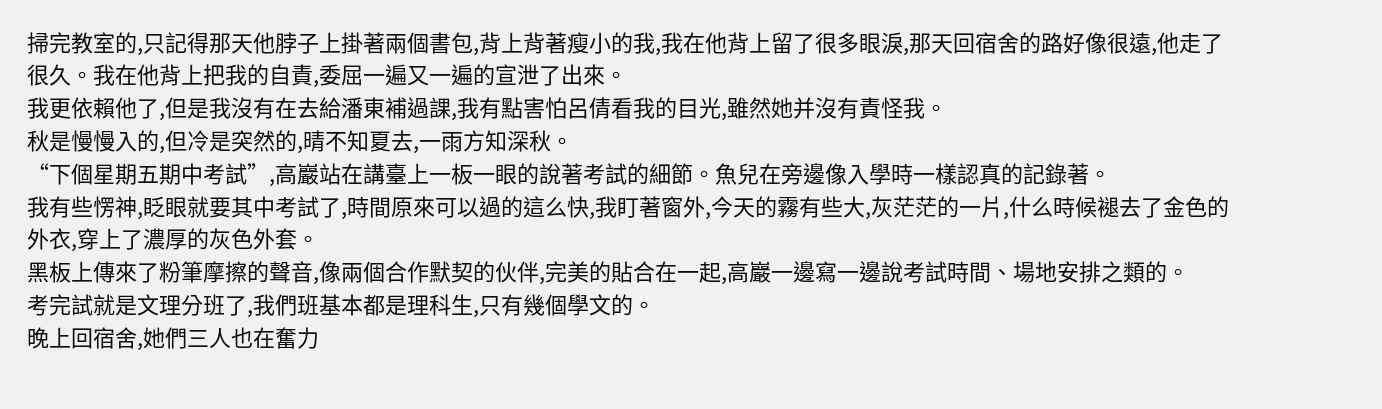掃完教室的,只記得那天他脖子上掛著兩個書包,背上背著瘦小的我,我在他背上留了很多眼淚,那天回宿舍的路好像很遠,他走了很久。我在他背上把我的自責,委屈一遍又一遍的宣泄了出來。
我更依賴他了,但是我沒有在去給潘東補過課,我有點害怕呂倩看我的目光,雖然她并沒有責怪我。
秋是慢慢入的,但冷是突然的,晴不知夏去,一雨方知深秋。
“下個星期五期中考試”,高巖站在講臺上一板一眼的說著考試的細節。魚兒在旁邊像入學時一樣認真的記錄著。
我有些愣神,眨眼就要其中考試了,時間原來可以過的這么快,我盯著窗外,今天的霧有些大,灰茫茫的一片,什么時候褪去了金色的外衣,穿上了濃厚的灰色外套。
黑板上傳來了粉筆摩擦的聲音,像兩個合作默契的伙伴,完美的貼合在一起,高巖一邊寫一邊說考試時間、場地安排之類的。
考完試就是文理分班了,我們班基本都是理科生,只有幾個學文的。
晚上回宿舍,她們三人也在奮力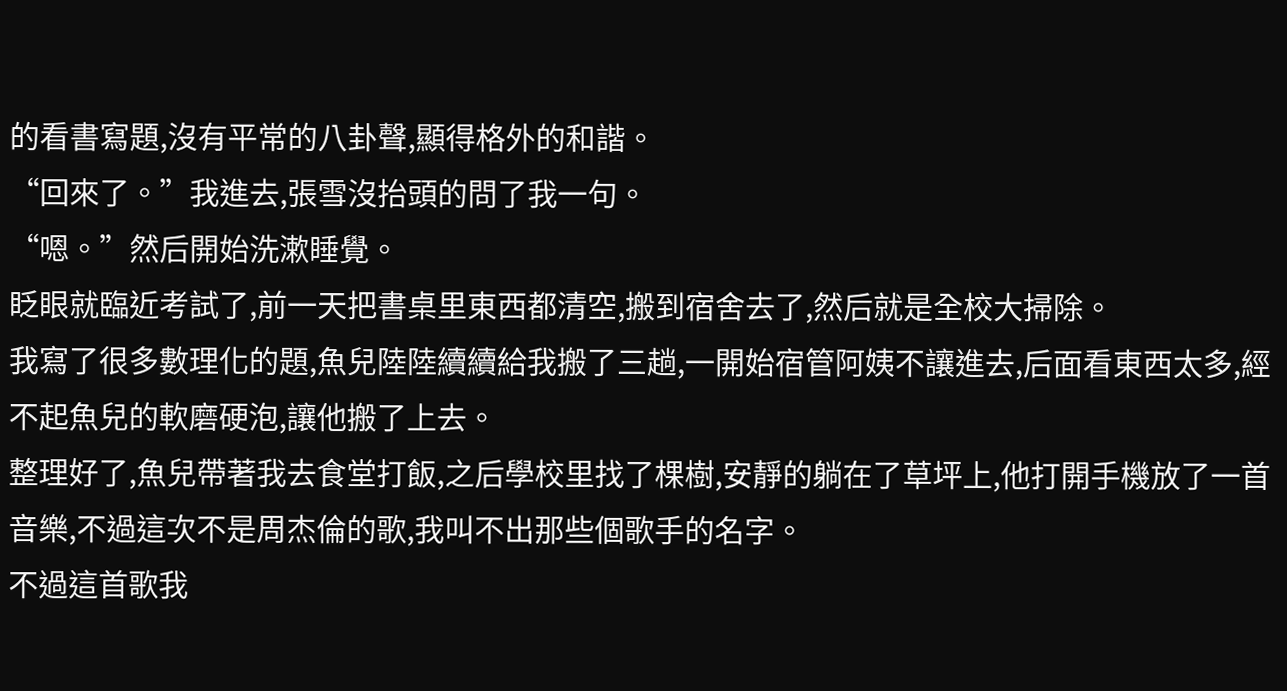的看書寫題,沒有平常的八卦聲,顯得格外的和諧。
“回來了。”我進去,張雪沒抬頭的問了我一句。
“嗯。”然后開始洗漱睡覺。
眨眼就臨近考試了,前一天把書桌里東西都清空,搬到宿舍去了,然后就是全校大掃除。
我寫了很多數理化的題,魚兒陸陸續續給我搬了三趟,一開始宿管阿姨不讓進去,后面看東西太多,經不起魚兒的軟磨硬泡,讓他搬了上去。
整理好了,魚兒帶著我去食堂打飯,之后學校里找了棵樹,安靜的躺在了草坪上,他打開手機放了一首音樂,不過這次不是周杰倫的歌,我叫不出那些個歌手的名字。
不過這首歌我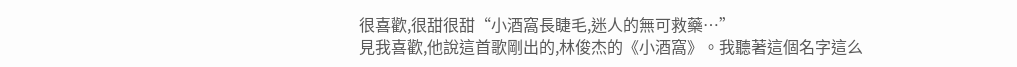很喜歡,很甜很甜“小酒窩長睫毛,迷人的無可救藥…”
見我喜歡,他說這首歌剛出的,林俊杰的《小酒窩》。我聽著這個名字這么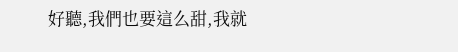好聽,我們也要這么甜,我就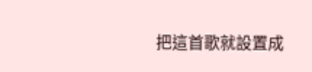把這首歌就設置成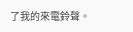了我的來電鈴聲。